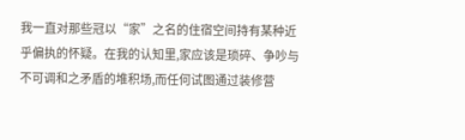我一直对那些冠以“家”之名的住宿空间持有某种近乎偏执的怀疑。在我的认知里,家应该是琐碎、争吵与不可调和之矛盾的堆积场,而任何试图通过装修营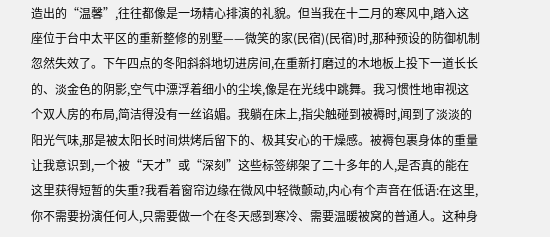造出的“温馨”,往往都像是一场精心排演的礼貌。但当我在十二月的寒风中,踏入这座位于台中太平区的重新整修的别墅——微笑的家(民宿)(民宿)时,那种预设的防御机制忽然失效了。下午四点的冬阳斜斜地切进房间,在重新打磨过的木地板上投下一道长长的、淡金色的阴影,空气中漂浮着细小的尘埃,像是在光线中跳舞。我习惯性地审视这个双人房的布局,简洁得没有一丝谄媚。我躺在床上,指尖触碰到被褥时,闻到了淡淡的阳光气味,那是被太阳长时间烘烤后留下的、极其安心的干燥感。被褥包裹身体的重量让我意识到,一个被“天才”或“深刻”这些标签绑架了二十多年的人,是否真的能在这里获得短暂的失重?我看着窗帘边缘在微风中轻微颤动,内心有个声音在低语:在这里,你不需要扮演任何人,只需要做一个在冬天感到寒冷、需要温暖被窝的普通人。这种身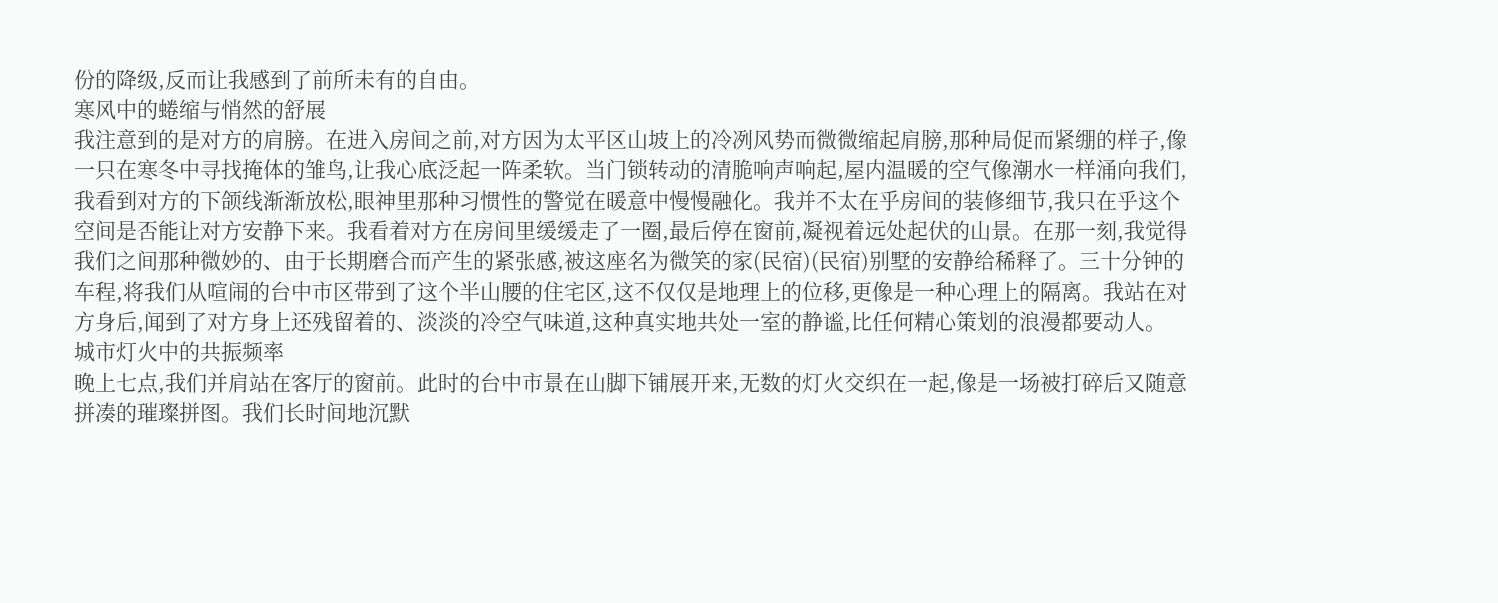份的降级,反而让我感到了前所未有的自由。
寒风中的蜷缩与悄然的舒展
我注意到的是对方的肩膀。在进入房间之前,对方因为太平区山坡上的冷冽风势而微微缩起肩膀,那种局促而紧绷的样子,像一只在寒冬中寻找掩体的雏鸟,让我心底泛起一阵柔软。当门锁转动的清脆响声响起,屋内温暖的空气像潮水一样涌向我们,我看到对方的下颌线渐渐放松,眼神里那种习惯性的警觉在暖意中慢慢融化。我并不太在乎房间的装修细节,我只在乎这个空间是否能让对方安静下来。我看着对方在房间里缓缓走了一圈,最后停在窗前,凝视着远处起伏的山景。在那一刻,我觉得我们之间那种微妙的、由于长期磨合而产生的紧张感,被这座名为微笑的家(民宿)(民宿)别墅的安静给稀释了。三十分钟的车程,将我们从喧闹的台中市区带到了这个半山腰的住宅区,这不仅仅是地理上的位移,更像是一种心理上的隔离。我站在对方身后,闻到了对方身上还残留着的、淡淡的冷空气味道,这种真实地共处一室的静谧,比任何精心策划的浪漫都要动人。
城市灯火中的共振频率
晚上七点,我们并肩站在客厅的窗前。此时的台中市景在山脚下铺展开来,无数的灯火交织在一起,像是一场被打碎后又随意拼凑的璀璨拼图。我们长时间地沉默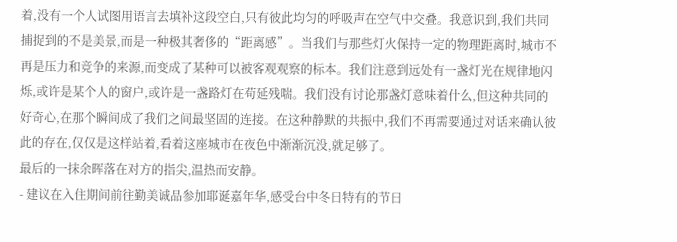着,没有一个人试图用语言去填补这段空白,只有彼此均匀的呼吸声在空气中交叠。我意识到,我们共同捕捉到的不是美景,而是一种极其奢侈的“距离感”。当我们与那些灯火保持一定的物理距离时,城市不再是压力和竞争的来源,而变成了某种可以被客观观察的标本。我们注意到远处有一盏灯光在规律地闪烁,或许是某个人的窗户,或许是一盏路灯在苟延残喘。我们没有讨论那盏灯意味着什么,但这种共同的好奇心,在那个瞬间成了我们之间最坚固的连接。在这种静默的共振中,我们不再需要通过对话来确认彼此的存在,仅仅是这样站着,看着这座城市在夜色中渐渐沉没,就足够了。
最后的一抹余晖落在对方的指尖,温热而安静。
- 建议在入住期间前往勤美诚品参加耶诞嘉年华,感受台中冬日特有的节日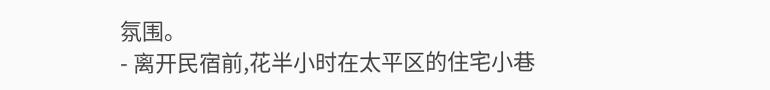氛围。
- 离开民宿前,花半小时在太平区的住宅小巷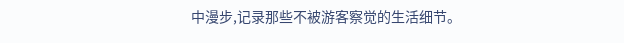中漫步,记录那些不被游客察觉的生活细节。